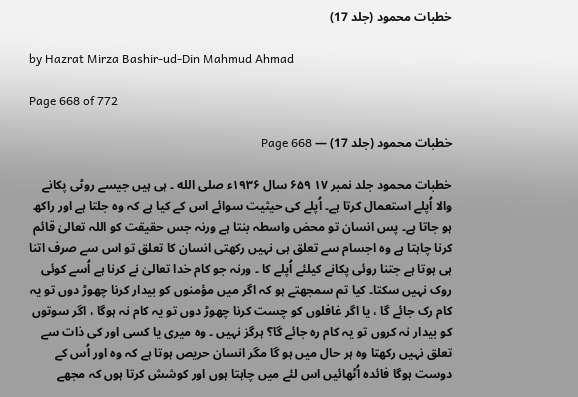خطبات محمود (جلد 17)

by Hazrat Mirza Bashir-ud-Din Mahmud Ahmad

Page 668 of 772

خطبات محمود (جلد 17) — Page 668

خطبات محمود جلد نمبر ۱۷ ۶۵۹ سال ۱۹۳۶ء صلى الله ۔ ہی ہیں جیسے روٹی پکانے والا اُپلے استعمال کرتا ہے۔ اُپلے کی حیثیت سوائے اس کے کیا ہے کہ وہ جلتا ہے اور راکھ ہو جاتا ہے۔ پس انسان تو محض واسطہ بنتا ہے ورنہ جس حقیقت کو اللہ تعالیٰ قائم کرنا چاہتا ہے وہ اجسام سے تعلق ہی نہیں رکھتی انسان کا تعلق تو اس سے صرف اتنا ہی ہوتا ہے جتنا روئی پکانے کیلئے اُپلے کا ۔ ورنہ جو کام خدا تعالیٰ نے کرنا ہے اُسے کوئی روک نہیں سکتا۔ کیا تم سمجھتے ہو کہ اگر میں مؤمنوں کو بیدار کرنا چھوڑ دوں تو یہ کام رک جائے گا ، یا اگر غافلوں کو چست کرنا چھوڑ دوں تو یہ کام نہ ہوگا ، اگر سوتوں کو بیدار نہ کروں تو یہ کام رہ جائے گا؟ ہرگز نہیں ۔ وہ میری یا کسی اور کی ذات سے تعلق نہیں رکھتا وہ ہر حال میں ہو گا مگر انسان حریص ہوتا ہے کہ وہ اور اُس کے دوست ہوگا فائدہ اُٹھائیں اس لئے میں چاہتا ہوں اور کوشش کرتا ہوں کہ مجھے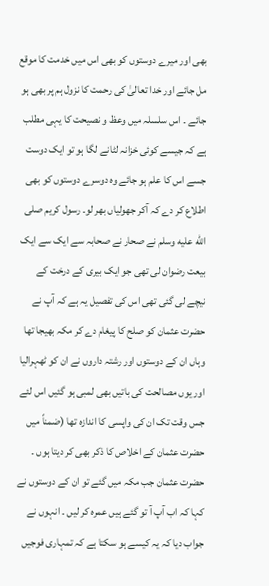بھی اور میرے دوستوں کو بھی اس میں خدمت کا موقع مل جائے اور خدا تعالیٰ کی رحمت کا نزول ہم پر بھی ہو جائے ۔ اس سلسلہ میں وعظ و نصیحت کا یہی مطلب ہے کہ جیسے کوئی خزانہ لٹانے لگا ہو تو ایک دوست جسے اس کا علم ہو جائے وہ دوسرے دوستوں کو بھی اطلاع کر دے کہ آکر جھولیاں بھر لو۔ رسول کریم صلى الله عليه وسلم نے صحار نے صحابہ سے ایک سے ایک بیعت رضوان لی تھی جو ایک بیری کے درخت کے نیچے لی گئی تھی اس کی تفصیل یہ ہے کہ آپ نے حضرت عثمان کو صلح کا پیغام دے کر مکہ بھیجا تھا وہاں ان کے دوستوں اور رشتہ داروں نے ان کو ٹھہرالیا اور یوں مصالحت کی باتیں بھی لمبی ہو گئیں اس لئے جس وقت تک ان کی واپسی کا اندازہ تھا (ضمناً میں حضرت عثمان کے اخلاص کا ذکر بھی کر دیتا ہوں ۔ حضرت عثمان جب مکہ میں گئے تو ان کے دوستوں نے کہا کہ اب آپ آ تو گئے ہیں عمرہ کر لیں ۔ انہوں نے جواب دیا کہ یہ کیسے ہو سکتا ہے کہ تمہاری فوجیں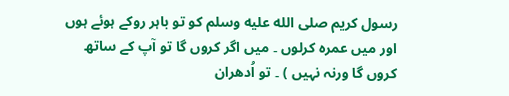رسول کریم صلى الله عليه وسلم کو تو باہر روکے ہوئے ہوں اور میں عمرہ کرلوں ۔ میں اگر کروں گا تو آپ کے ساتھ کروں گا ورنہ نہیں ) ۔ تو اُدھران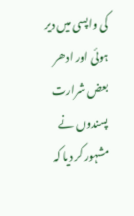کی واپسی میں دیر ہوئی اور ادھر بعض شرارت پسندوں نے مشہور کر دیا کہ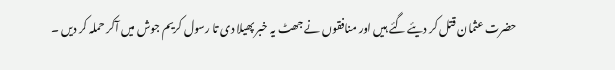حضرت عثمان قتل کر دیئے گئے ہیں اور منافقوں نے جھٹ یہ خبر پھیلا دی تا رسول کریم جوش میں آکر حملہ کر دیں ۔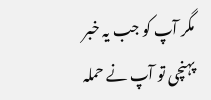مگر آپ کو جب یہ خبر پہنچی تو آپ نے حملہ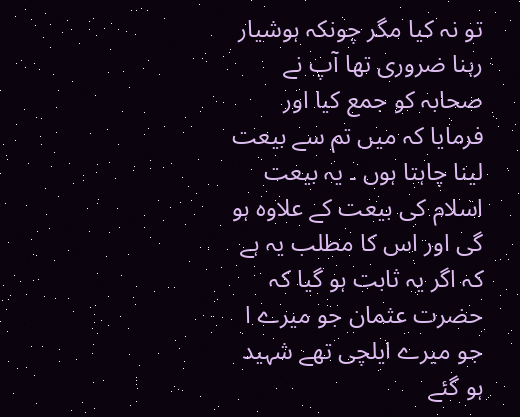تو نہ کیا مگر چونکہ ہوشیار رہنا ضروری تھا آپ نے صحابہ کو جمع کیا اور فرمایا کہ میں تم سے بیعت لینا چاہتا ہوں ۔ یہ بیعت اسلام کی بیعت کے علاوہ ہو گی اور اس کا مطلب یہ ہے کہ اگر یہ ثابت ہو گیا کہ حضرت عثمان جو میرے ا جو میرے ایلچی تھے شہید ہو گئے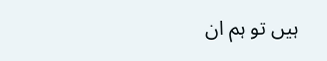ہیں تو ہم ان